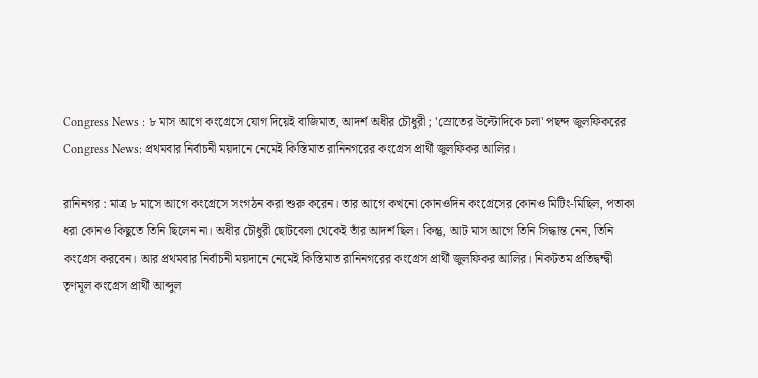Congress News : ৮ মাস আগে কংগ্রেসে যোগ দিয়েই বাজিমাত, আদর্শ অধীর চৌধুরী ; 'স্রোতের উল্টোদিকে চলা' পছন্দ জুলফিকরের
Congress News: প্রথমবার নির্বাচনী ময়দানে নেমেই কিস্তিমাত রানিনগরের কংগ্রেস প্রার্থী জুলফিকর আলির।

রানিনগর : মাত্র ৮ মাসে আগে কংগ্রেসে সংগঠন করা শুরু করেন। তার আগে কখনো কোনওদিন কংগ্রেসের কোনও মিটিং-মিছিল, পতাকা ধরা কোনও কিছুতে তিনি ছিলেন না। অধীর চৌধুরী ছোটবেলা থেকেই তাঁর আদর্শ ছিল। কিন্তু, আট মাস আগে তিনি সিদ্ধান্ত নেন, তিনি কংগ্রেস করবেন। আর প্রথমবার নির্বাচনী ময়দানে নেমেই কিস্তিমাত রানিনগরের কংগ্রেস প্রার্থী জুলফিকর আলির। নিকটতম প্রতিদ্বন্দ্বী তৃণমূল কংগ্রেস প্রার্থী আব্দুল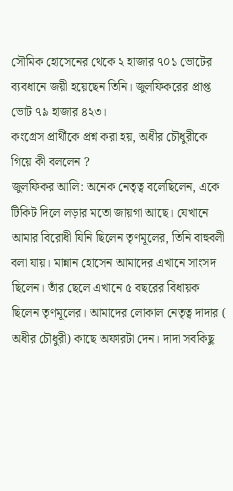সৌমিক হোসেনের থেকে ২ হাজার ৭০১ ভোটের ব্যবধানে জয়ী হয়েছেন তিনি। জুলফিকরের প্রাপ্ত ভোট ৭৯ হাজার ৪২৩।
কংগ্রেস প্রার্থীকে প্রশ্ন করা হয়, অধীর চৌধুরীকে গিয়ে কী বললেন ?
জুলফিকর আলি: অনেক নেতৃত্ব বলেছিলেন, একে টিকিট দিলে লড়ার মতো জায়গা আছে। যেখানে আমার বিরোধী যিনি ছিলেন তৃণমূলের, তিনি বাহুবলী বলা যায়। মান্নান হোসেন আমাদের এখানে সাংসদ ছিলেন। তাঁর ছেলে এখানে ৫ বছরের বিধায়ক ছিলেন তৃণমূলের। আমাদের লোকাল নেতৃত্ব দাদার ( অধীর চৌধুরী) কাছে অফারটা দেন। দাদা সবকিছু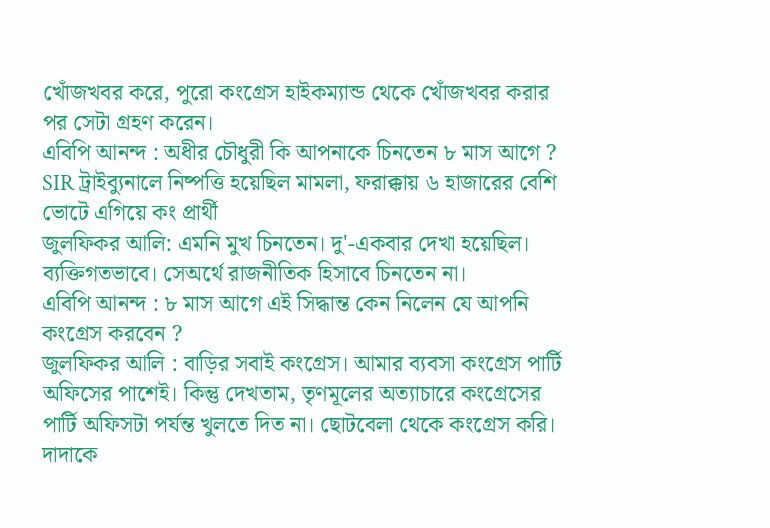খোঁজখবর করে, পুরো কংগ্রেস হাইকম্যান্ড থেকে খোঁজখবর করার পর সেটা গ্রহণ করেন।
এবিপি আনন্দ : অধীর চৌধুরী কি আপনাকে চিনতেন ৮ মাস আগে ?
SIR ট্রাইব্যুনালে নিষ্পত্তি হয়েছিল মামলা, ফরাক্কায় ৬ হাজারের বেশি ভোটে এগিয়ে কং প্রার্থী
জুলফিকর আলি: এমনি মুখ চিনতেন। দু'-একবার দেখা হয়েছিল। ব্যক্তিগতভাবে। সেঅর্থে রাজনীতিক হিসাবে চিনতেন না।
এবিপি আনন্দ : ৮ মাস আগে এই সিদ্ধান্ত কেন নিলেন যে আপনি কংগ্রেস করবেন ?
জুলফিকর আলি : বাড়ির সবাই কংগ্রেস। আমার ব্যবসা কংগ্রেস পার্টি অফিসের পাশেই। কিন্তু দেখতাম, তৃণমূলের অত্যাচারে কংগ্রেসের পার্টি অফিসটা পর্যন্ত খুলতে দিত না। ছোটবেলা থেকে কংগ্রেস করি। দাদাকে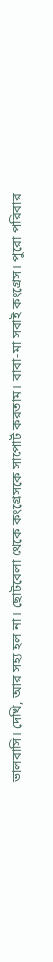ভালবাসি। দেখি, আর সহ্য হল না। ছোটবেলা থেকে কংগ্রেসকে সাপোর্ট করতাম। বাবা-মা সবাই কংগ্রেস। পুরো পরিবার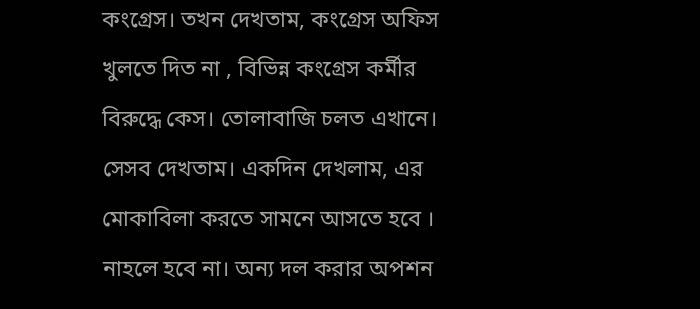কংগ্রেস। তখন দেখতাম, কংগ্রেস অফিস খুলতে দিত না , বিভিন্ন কংগ্রেস কর্মীর বিরুদ্ধে কেস। তোলাবাজি চলত এখানে। সেসব দেখতাম। একদিন দেখলাম, এর মোকাবিলা করতে সামনে আসতে হবে । নাহলে হবে না। অন্য দল করার অপশন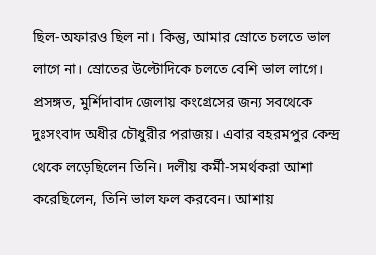ছিল-অফারও ছিল না। কিন্তু, আমার স্রোতে চলতে ভাল লাগে না। স্রোতের উল্টোদিকে চলতে বেশি ভাল লাগে।
প্রসঙ্গত, মুর্শিদাবাদ জেলায় কংগ্রেসের জন্য সবথেকে দুঃসংবাদ অধীর চৌধুরীর পরাজয়। এবার বহরমপুর কেন্দ্র থেকে লড়েছিলেন তিনি। দলীয় কর্মী-সমর্থকরা আশা করেছিলেন, তিনি ভাল ফল করবেন। আশায়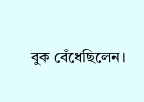বুক বেঁধেছিলেন।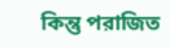কিন্তু পরাজিত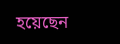হয়েছেন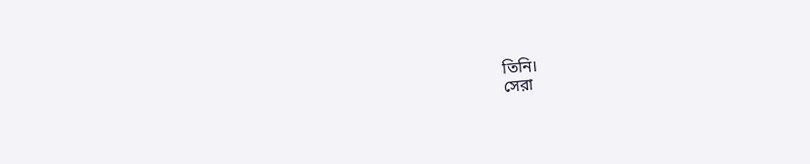তিনি।
সেরা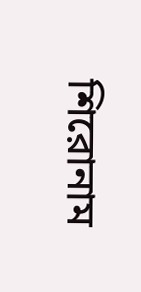শিরোনাম